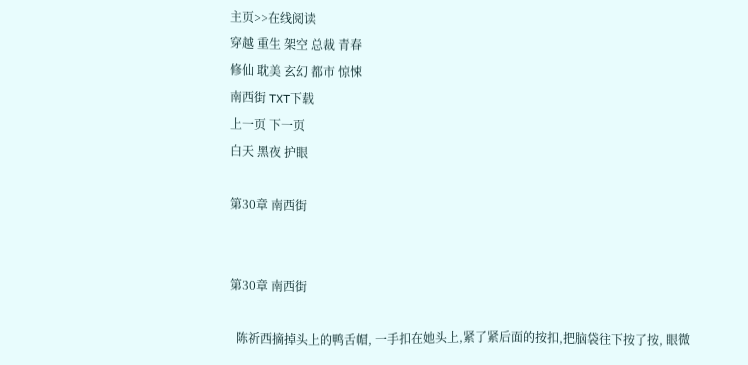主页>>在线阅读
穿越 重生 架空 总裁 青春
修仙 耽美 玄幻 都市 惊悚
南西街 TXT下载
上一页 下一页
白天 黑夜 护眼

第30章 南西街


第30章 南西街

  陈祈西摘掉头上的鸭舌帽, 一手扣在她头上,紧了紧后面的按扣,把脑袋往下按了按, 眼微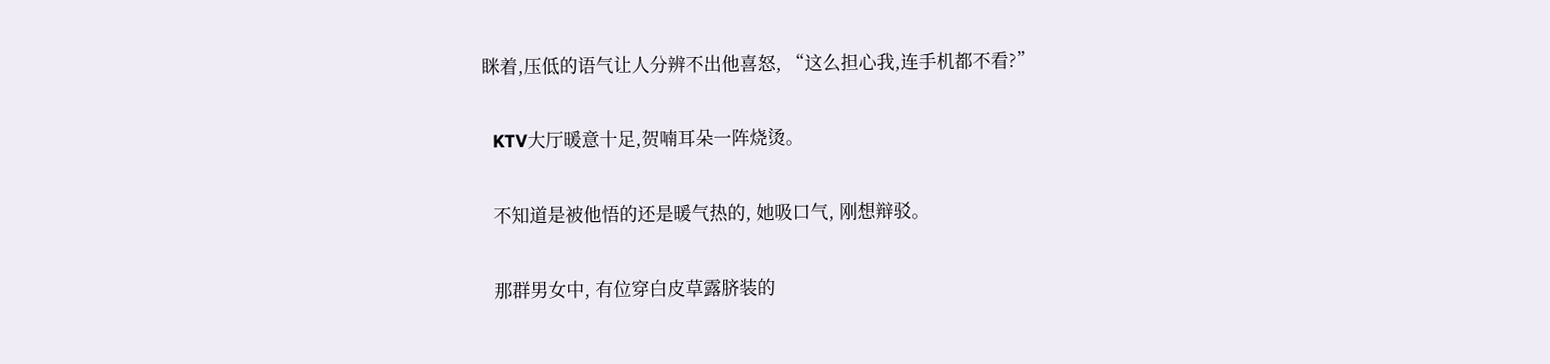眯着,压低的语气让人分辨不出他喜怒, “这么担心我,连手机都不看?”

  KTV大厅暖意十足,贺喃耳朵一阵烧烫。

  不知道是被他悟的还是暖气热的, 她吸口气, 刚想辩驳。

  那群男女中, 有位穿白皮草露脐装的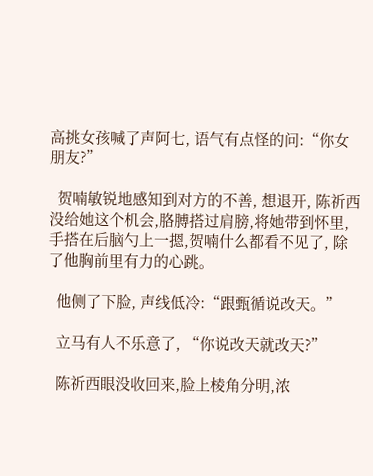高挑女孩喊了声阿七, 语气有点怪的问:“你女朋友?”

  贺喃敏锐地感知到对方的不善, 想退开, 陈祈西没给她这个机会,胳膊搭过肩膀,将她带到怀里, 手搭在后脑勺上一摁,贺喃什么都看不见了, 除了他胸前里有力的心跳。

  他侧了下脸, 声线低冷:“跟甄循说改天。”

  立马有人不乐意了, “你说改天就改天?”

  陈祈西眼没收回来,脸上棱角分明,浓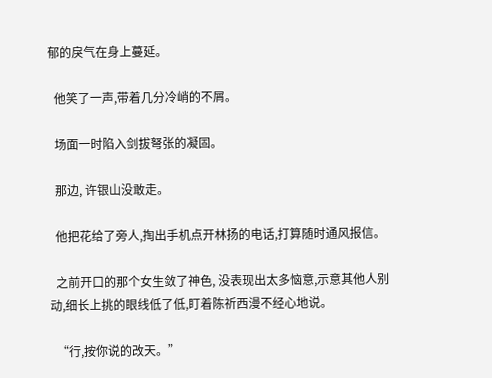郁的戾气在身上蔓延。

  他笑了一声,带着几分冷峭的不屑。

  场面一时陷入剑拔弩张的凝固。

  那边, 许银山没敢走。

  他把花给了旁人,掏出手机点开林扬的电话,打算随时通风报信。

  之前开口的那个女生敛了神色, 没表现出太多恼意,示意其他人别动,细长上挑的眼线低了低,盯着陈祈西漫不经心地说。

  “行,按你说的改天。”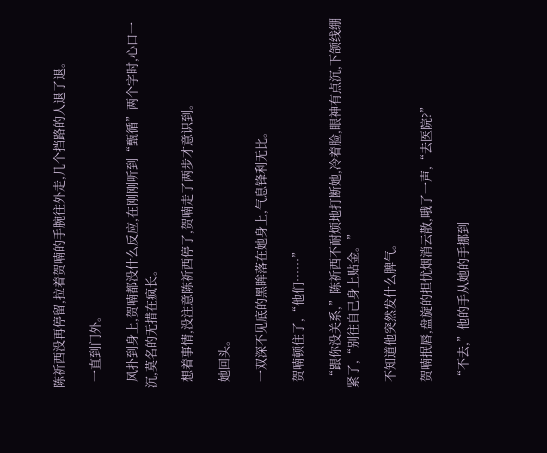陈祈西没再停留,拉着贺喃的手腕往外走,几个挡路的人退了退。

  一直到门外。

  风扑到身上,贺喃都没什么反应,在刚刚听到“甄循”两个字时,心口一沉,莫名的无措在疯长。

  想着事情,没注意陈祈西停了,贺喃走了两步才意识到。

  她回头。

  一双深不见底的黑眸落在她身上,气息锋利无比。

  贺喃顿住了,“他们……”

  “跟你没关系,”陈祈西不耐烦地打断她,冷着脸,眼神有点沉,下颌线绷紧了,“别往自己身上贴金。”

  不知道他突然发什么脾气。

  贺喃抿唇,盘旋的担忧烟消云散,哦了一声,“去医院?”

  “不去,”他的手从她的手挪到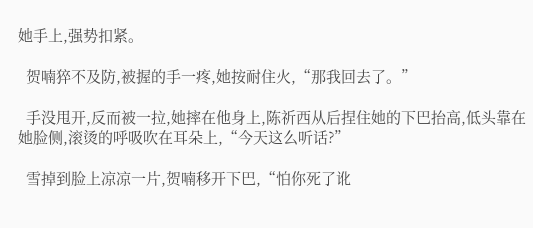她手上,强势扣紧。

  贺喃猝不及防,被握的手一疼,她按耐住火,“那我回去了。”

  手没甩开,反而被一拉,她摔在他身上,陈祈西从后捏住她的下巴抬高,低头靠在她脸侧,滚烫的呼吸吹在耳朵上,“今天这么听话?”

  雪掉到脸上凉凉一片,贺喃移开下巴,“怕你死了讹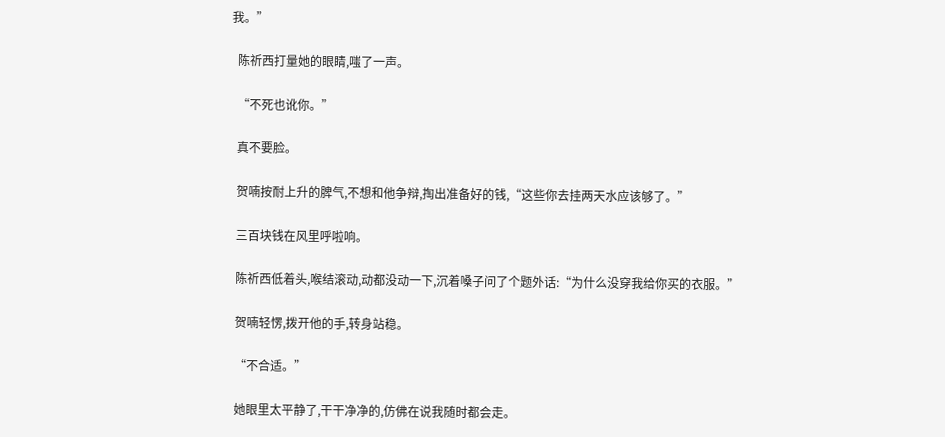我。”

  陈祈西打量她的眼睛,嗤了一声。

  “不死也讹你。”

  真不要脸。

  贺喃按耐上升的脾气,不想和他争辩,掏出准备好的钱,“这些你去挂两天水应该够了。”

  三百块钱在风里呼啦响。

  陈祈西低着头,喉结滚动,动都没动一下,沉着嗓子问了个题外话:“为什么没穿我给你买的衣服。”

  贺喃轻愣,拨开他的手,转身站稳。

  “不合适。”

  她眼里太平静了,干干净净的,仿佛在说我随时都会走。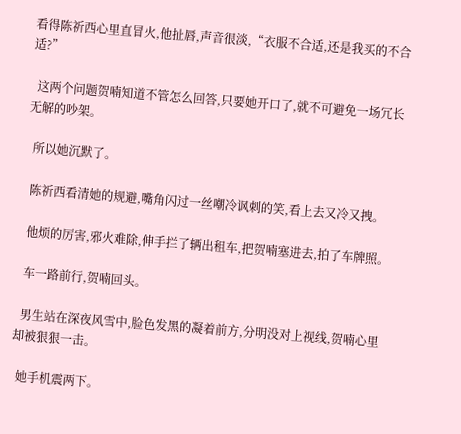看得陈祈西心里直冒火,他扯唇,声音很淡,“衣服不合适,还是我买的不合适?”

  这两个问题贺喃知道不管怎么回答,只要她开口了,就不可避免一场冗长无解的吵架。

  所以她沉默了。

  陈祈西看清她的规避,嘴角闪过一丝嘲冷讽刺的笑,看上去又冷又拽。

  他烦的厉害,邪火难除,伸手拦了辆出租车,把贺喃塞进去,拍了车牌照。

  车一路前行,贺喃回头。

  男生站在深夜风雪中,脸色发黑的凝着前方,分明没对上视线,贺喃心里却被狠狠一击。

  她手机震两下。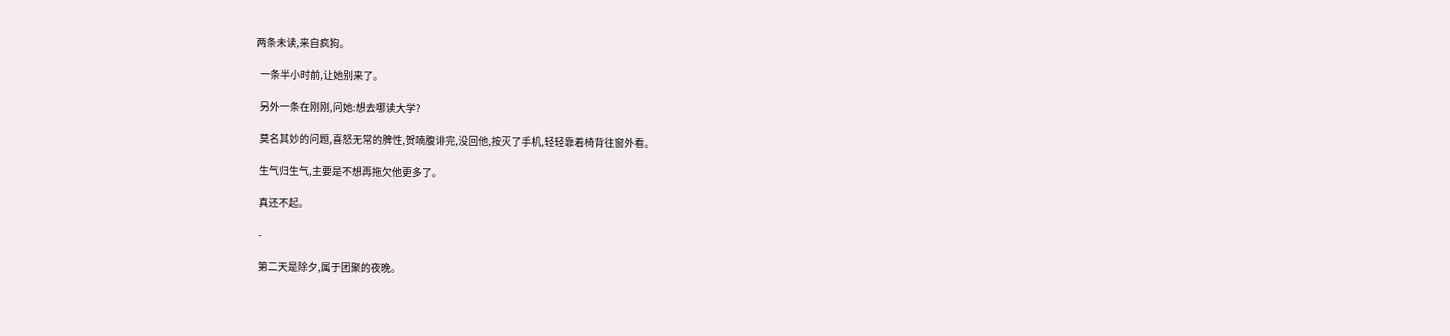两条未读,来自疯狗。

  一条半小时前,让她别来了。

  另外一条在刚刚,问她:想去哪读大学?

  莫名其妙的问题,喜怒无常的脾性,贺喃腹诽完,没回他,按灭了手机,轻轻靠着椅背往窗外看。

  生气归生气,主要是不想再拖欠他更多了。

  真还不起。

  -

  第二天是除夕,属于团聚的夜晚。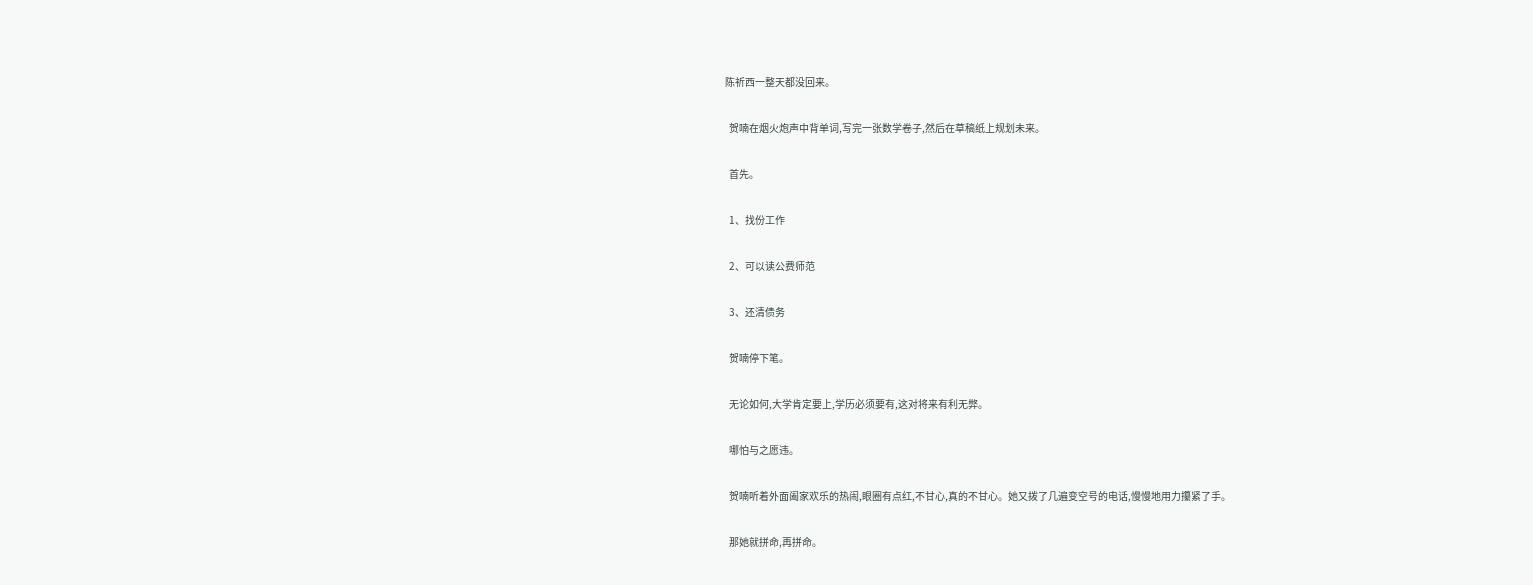陈祈西一整天都没回来。

  贺喃在烟火炮声中背单词,写完一张数学卷子,然后在草稿纸上规划未来。

  首先。

  1、找份工作

  2、可以读公费师范

  3、还清债务

  贺喃停下笔。

  无论如何,大学肯定要上,学历必须要有,这对将来有利无弊。

  哪怕与之愿违。

  贺喃听着外面阖家欢乐的热闹,眼圈有点红,不甘心,真的不甘心。她又拨了几遍变空号的电话,慢慢地用力攥紧了手。

  那她就拼命,再拼命。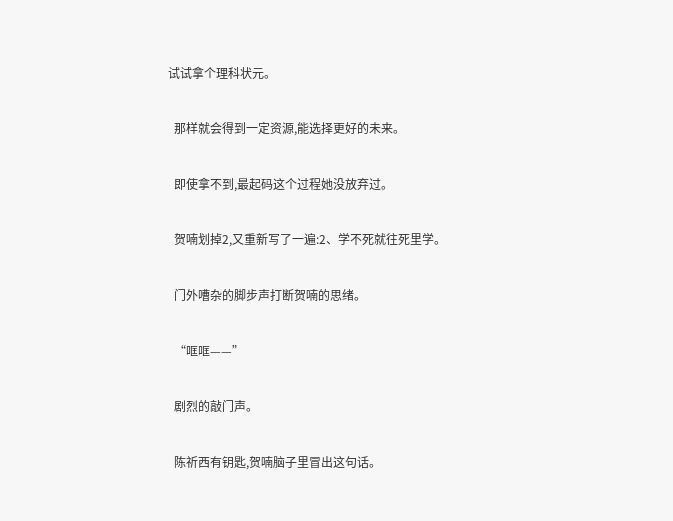试试拿个理科状元。

  那样就会得到一定资源,能选择更好的未来。

  即使拿不到,最起码这个过程她没放弃过。

  贺喃划掉2,又重新写了一遍:2、学不死就往死里学。

  门外嘈杂的脚步声打断贺喃的思绪。

  “哐哐——”

  剧烈的敲门声。

  陈祈西有钥匙,贺喃脑子里冒出这句话。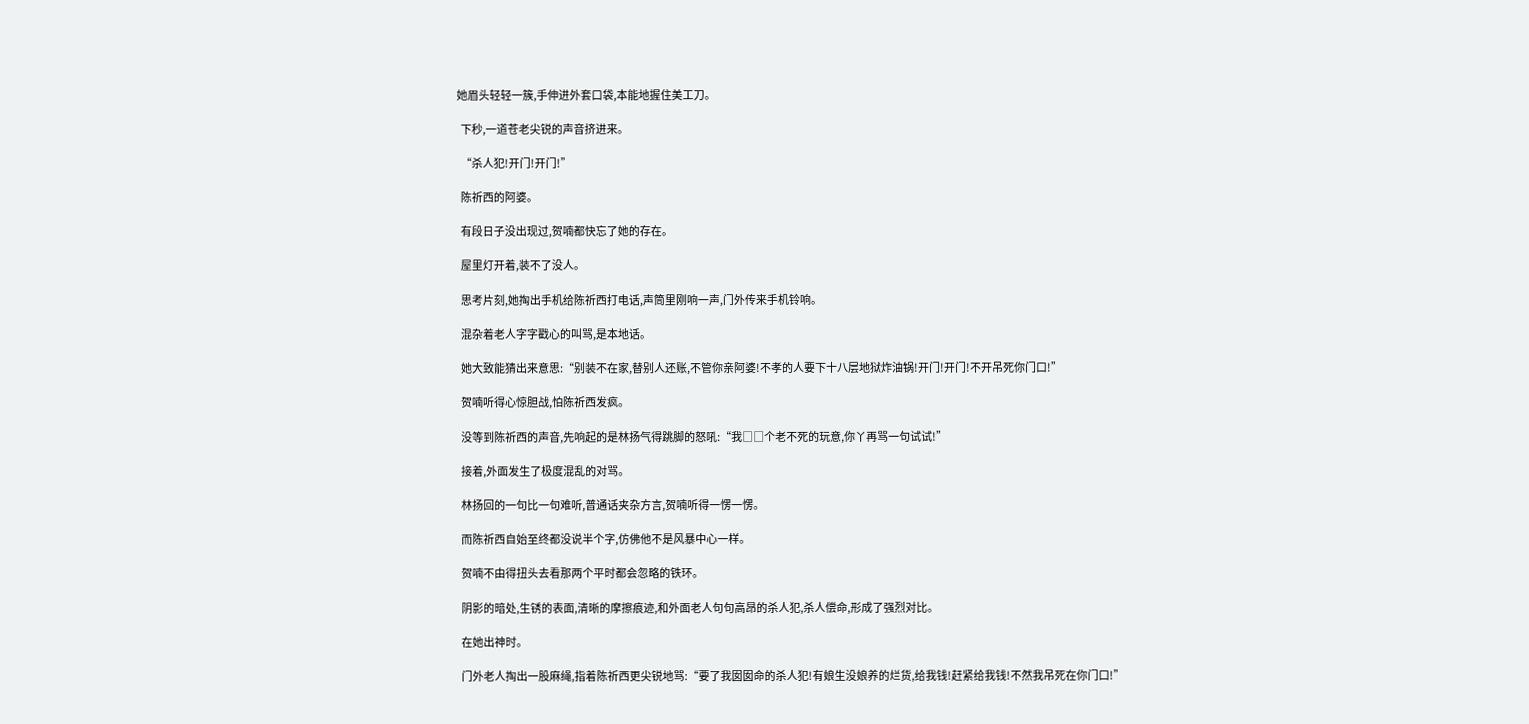她眉头轻轻一簇,手伸进外套口袋,本能地握住美工刀。

  下秒,一道苍老尖锐的声音挤进来。

  “杀人犯!开门!开门!”

  陈祈西的阿婆。

  有段日子没出现过,贺喃都快忘了她的存在。

  屋里灯开着,装不了没人。

  思考片刻,她掏出手机给陈祈西打电话,声筒里刚响一声,门外传来手机铃响。

  混杂着老人字字戳心的叫骂,是本地话。

  她大致能猜出来意思:“别装不在家,替别人还账,不管你亲阿婆!不孝的人要下十八层地狱炸油锅!开门!开门!不开吊死你门口!”

  贺喃听得心惊胆战,怕陈祈西发疯。

  没等到陈祈西的声音,先响起的是林扬气得跳脚的怒吼:“我□□个老不死的玩意,你丫再骂一句试试!”

  接着,外面发生了极度混乱的对骂。

  林扬回的一句比一句难听,普通话夹杂方言,贺喃听得一愣一愣。

  而陈祈西自始至终都没说半个字,仿佛他不是风暴中心一样。

  贺喃不由得扭头去看那两个平时都会忽略的铁环。

  阴影的暗处,生锈的表面,清晰的摩擦痕迹,和外面老人句句高昂的杀人犯,杀人偿命,形成了强烈对比。

  在她出神时。

  门外老人掏出一股麻绳,指着陈祈西更尖锐地骂:“要了我囡囡命的杀人犯!有娘生没娘养的烂货,给我钱!赶紧给我钱!不然我吊死在你门口!”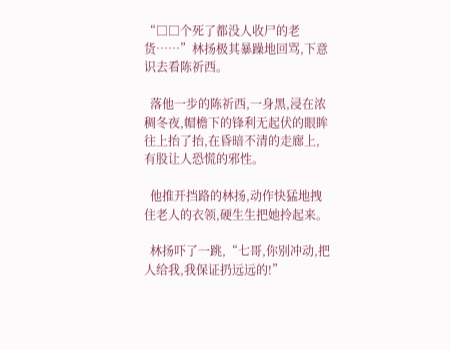“□□个死了都没人收尸的老货……”林扬极其暴躁地回骂,下意识去看陈祈西。

  落他一步的陈祈西,一身黑,浸在浓稠冬夜,帽檐下的锋利无起伏的眼眸往上抬了抬,在昏暗不清的走廊上,有股让人恐慌的邪性。

  他推开挡路的林扬,动作快猛地拽住老人的衣领,硬生生把她拎起来。

  林扬吓了一跳,“七哥,你别冲动,把人给我,我保证扔远远的!”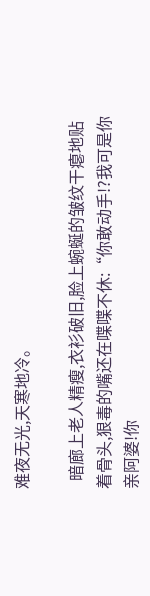难夜无光,天寒地冷。

  暗廊上老人精瘦,衣衫破旧,脸上蜿蜒的皱纹干瘪地贴着骨头,狠毒的嘴还在喋喋不休:“你敢动手!?我可是你亲阿婆!你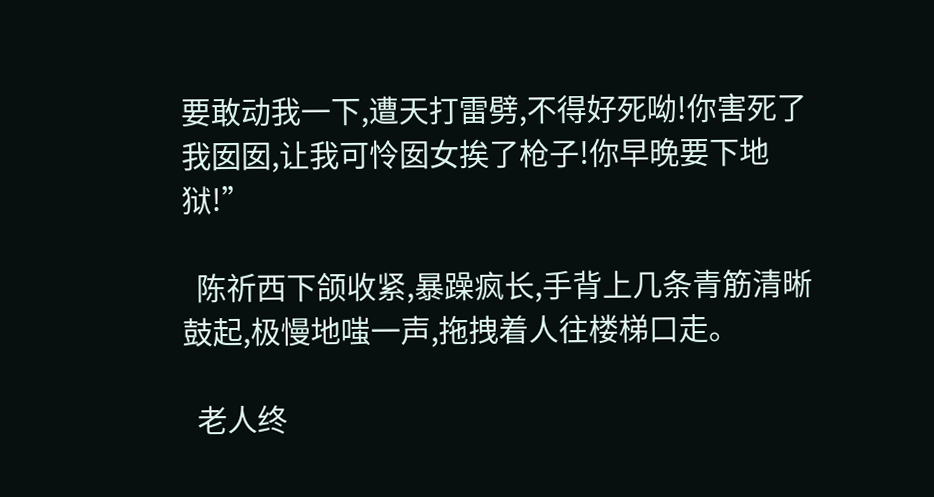要敢动我一下,遭天打雷劈,不得好死呦!你害死了我囡囡,让我可怜囡女挨了枪子!你早晚要下地狱!”

  陈祈西下颌收紧,暴躁疯长,手背上几条青筋清晰鼓起,极慢地嗤一声,拖拽着人往楼梯口走。

  老人终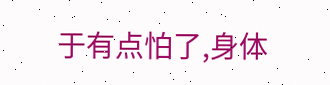于有点怕了,身体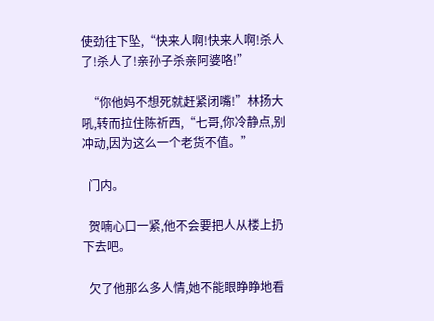使劲往下坠,“快来人啊!快来人啊!杀人了!杀人了!亲孙子杀亲阿婆咯!”

  “你他妈不想死就赶紧闭嘴!”林扬大吼,转而拉住陈祈西,“七哥,你冷静点,别冲动,因为这么一个老货不值。”

  门内。

  贺喃心口一紧,他不会要把人从楼上扔下去吧。

  欠了他那么多人情,她不能眼睁睁地看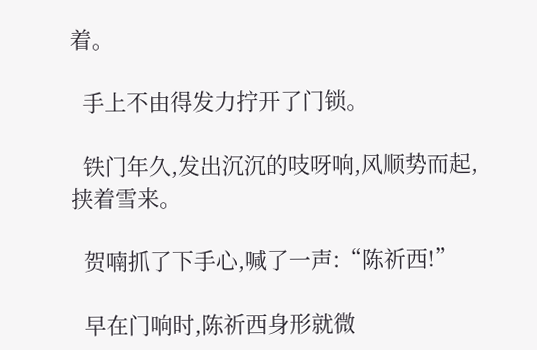着。

  手上不由得发力拧开了门锁。

  铁门年久,发出沉沉的吱呀响,风顺势而起,挟着雪来。

  贺喃抓了下手心,喊了一声:“陈祈西!”

  早在门响时,陈祈西身形就微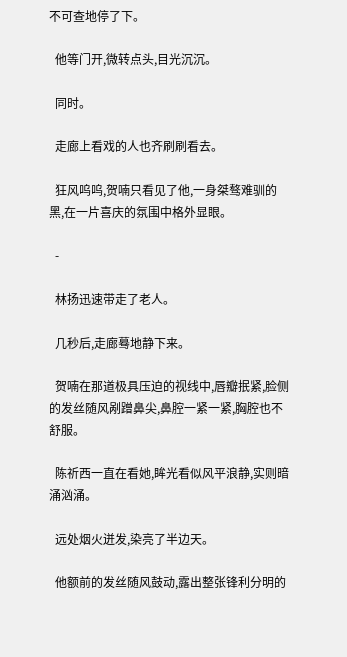不可查地停了下。

  他等门开,微转点头,目光沉沉。

  同时。

  走廊上看戏的人也齐刷刷看去。

  狂风呜呜,贺喃只看见了他,一身桀骜难驯的黑,在一片喜庆的氛围中格外显眼。

  -

  林扬迅速带走了老人。

  几秒后,走廊蓦地静下来。

  贺喃在那道极具压迫的视线中,唇瓣抿紧,脸侧的发丝随风剐蹭鼻尖,鼻腔一紧一紧,胸腔也不舒服。

  陈祈西一直在看她,眸光看似风平浪静,实则暗涌汹涌。

  远处烟火迸发,染亮了半边天。

  他额前的发丝随风鼓动,露出整张锋利分明的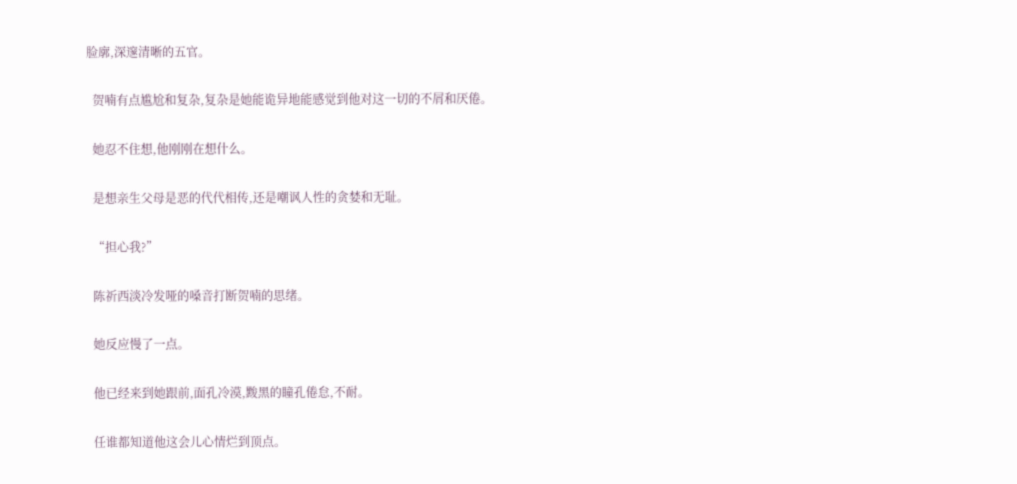脸廓,深邃清晰的五官。

  贺喃有点尴尬和复杂,复杂是她能诡异地能感觉到他对这一切的不屑和厌倦。

  她忍不住想,他刚刚在想什么。

  是想亲生父母是恶的代代相传,还是嘲讽人性的贪婪和无耻。

  “担心我?”

  陈祈西淡冷发哑的嗓音打断贺喃的思绪。

  她反应慢了一点。

  他已经来到她跟前,面孔冷漠,黢黑的瞳孔倦怠,不耐。

  任谁都知道他这会儿心情烂到顶点。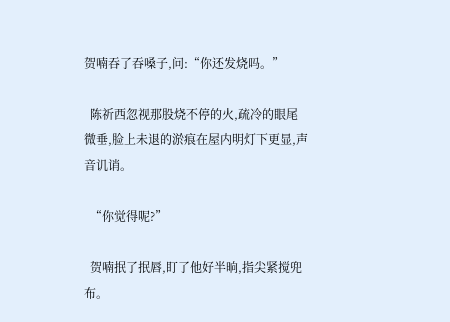贺喃吞了吞嗓子,问:“你还发烧吗。”

  陈祈西忽视那股烧不停的火,疏冷的眼尾微垂,脸上未退的淤痕在屋内明灯下更显,声音讥诮。

  “你觉得呢?”

  贺喃抿了抿唇,盯了他好半晌,指尖紧搅兜布。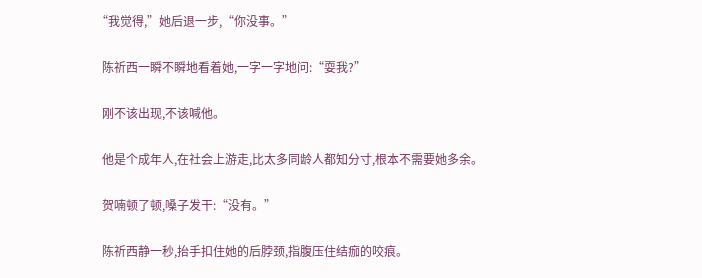“我觉得,”她后退一步,“你没事。”

  陈祈西一瞬不瞬地看着她,一字一字地问:“耍我?”

  刚不该出现,不该喊他。

  他是个成年人,在社会上游走,比太多同龄人都知分寸,根本不需要她多余。

  贺喃顿了顿,嗓子发干:“没有。”

  陈祈西静一秒,抬手扣住她的后脖颈,指腹压住结痂的咬痕。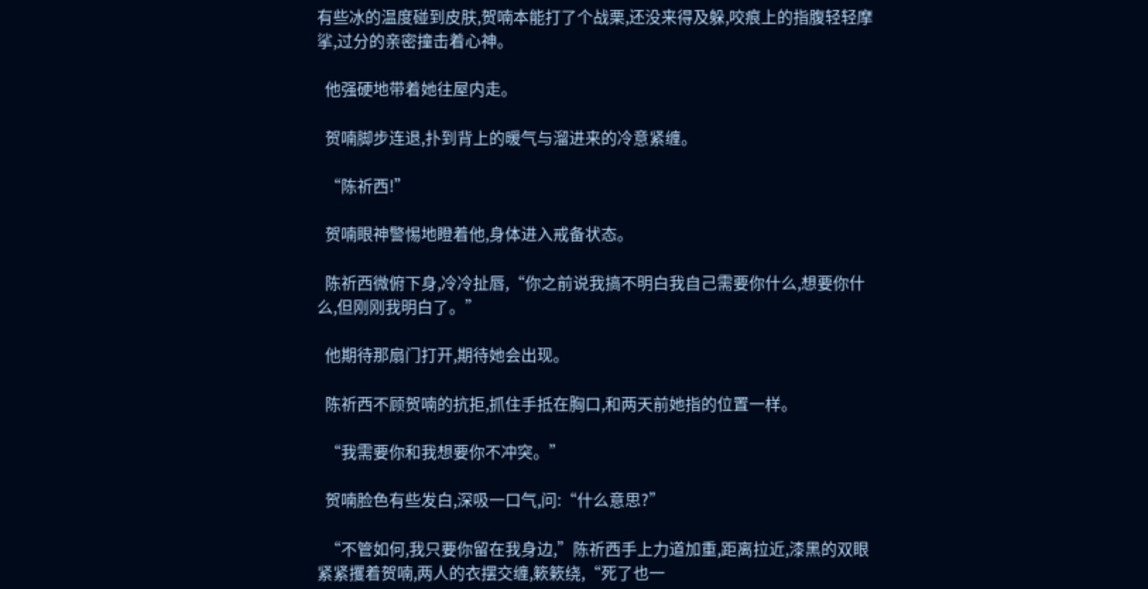有些冰的温度碰到皮肤,贺喃本能打了个战栗,还没来得及躲,咬痕上的指腹轻轻摩挲,过分的亲密撞击着心神。

  他强硬地带着她往屋内走。

  贺喃脚步连退,扑到背上的暖气与溜进来的冷意紧缠。

  “陈祈西!”

  贺喃眼神警惕地瞪着他,身体进入戒备状态。

  陈祈西微俯下身,冷冷扯唇,“你之前说我搞不明白我自己需要你什么,想要你什么,但刚刚我明白了。”

  他期待那扇门打开,期待她会出现。

  陈祈西不顾贺喃的抗拒,抓住手抵在胸口,和两天前她指的位置一样。

  “我需要你和我想要你不冲突。”

  贺喃脸色有些发白,深吸一口气,问:“什么意思?”

  “不管如何,我只要你留在我身边,”陈祈西手上力道加重,距离拉近,漆黑的双眼紧紧攫着贺喃,两人的衣摆交缠,簌簌绕,“死了也一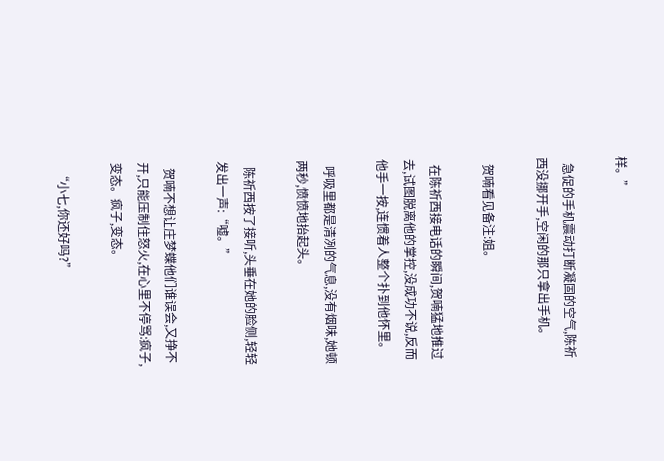样。”

  急促的手机震动打断凝固的空气,陈祈西没挪开手,空闲的那只拿出手机。

  贺喃看见备注:姐。

  在陈祈西接电话的瞬间,贺喃猛地推过去,试图脱离他的掌控,没成功不说,反而他手一按,连惯着人整个扑到他怀里。

  呼吸里都是清冽的气息,没有烟味,她顿两秒,愤愤地抬起头。

  陈祈西按了接听,头垂在她的脸侧,轻轻发出一声:“嘘。”

  贺喃不想让庄梦蝶他们谁误会,又挣不开,只能压制住怒火,在心里不停骂:疯子,变态。疯子,变态。

  “小七,你还好吗?”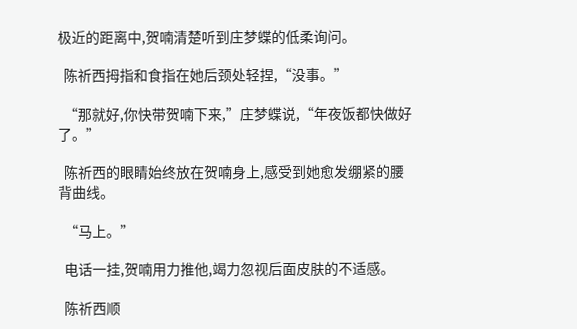极近的距离中,贺喃清楚听到庄梦蝶的低柔询问。

  陈祈西拇指和食指在她后颈处轻捏,“没事。”

  “那就好,你快带贺喃下来,”庄梦蝶说,“年夜饭都快做好了。”

  陈祈西的眼睛始终放在贺喃身上,感受到她愈发绷紧的腰背曲线。

  “马上。”

  电话一挂,贺喃用力推他,竭力忽视后面皮肤的不适感。

  陈祈西顺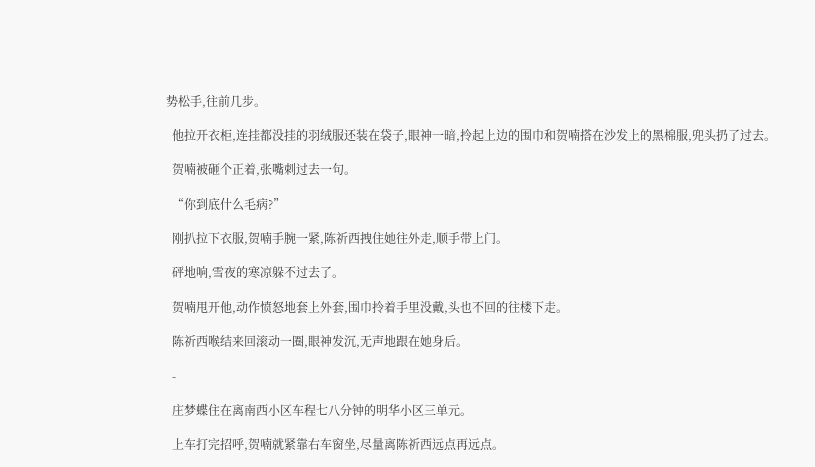势松手,往前几步。

  他拉开衣柜,连挂都没挂的羽绒服还装在袋子,眼神一暗,拎起上边的围巾和贺喃搭在沙发上的黑棉服,兜头扔了过去。

  贺喃被砸个正着,张嘴刺过去一句。

  “你到底什么毛病?”

  刚扒拉下衣服,贺喃手腕一紧,陈祈西拽住她往外走,顺手带上门。

  砰地响,雪夜的寒凉躲不过去了。

  贺喃甩开他,动作愤怒地套上外套,围巾拎着手里没戴,头也不回的往楼下走。

  陈祈西喉结来回滚动一圈,眼神发沉,无声地跟在她身后。

  -

  庄梦蝶住在离南西小区车程七八分钟的明华小区三单元。

  上车打完招呼,贺喃就紧靠右车窗坐,尽量离陈祈西远点再远点。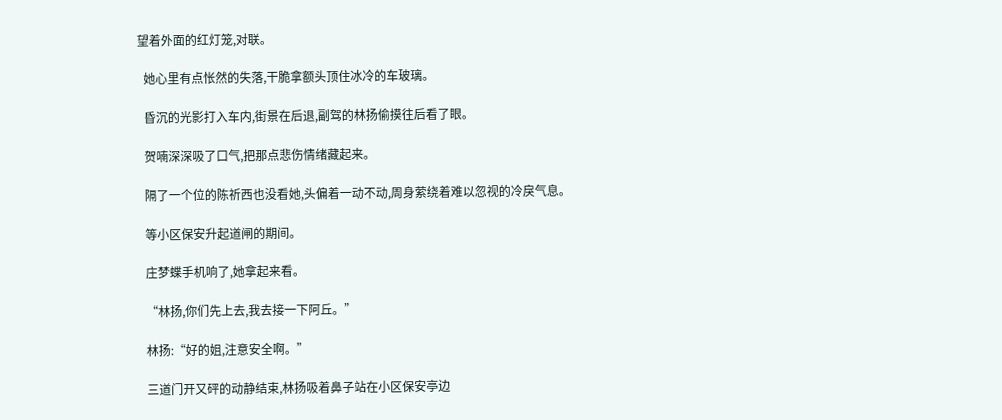望着外面的红灯笼,对联。

  她心里有点怅然的失落,干脆拿额头顶住冰冷的车玻璃。

  昏沉的光影打入车内,街景在后退,副驾的林扬偷摸往后看了眼。

  贺喃深深吸了口气,把那点悲伤情绪藏起来。

  隔了一个位的陈祈西也没看她,头偏着一动不动,周身萦绕着难以忽视的冷戾气息。

  等小区保安升起道闸的期间。

  庄梦蝶手机响了,她拿起来看。

  “林扬,你们先上去,我去接一下阿丘。”

  林扬:“好的姐,注意安全啊。”

  三道门开又砰的动静结束,林扬吸着鼻子站在小区保安亭边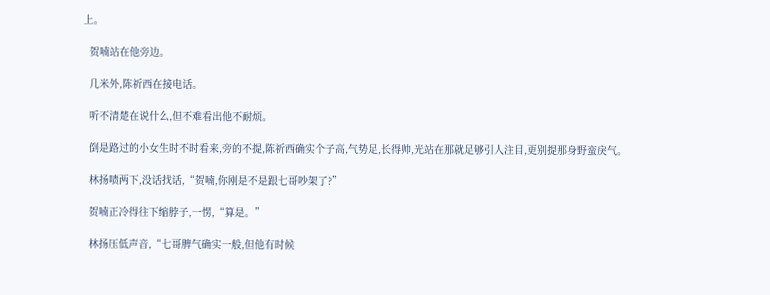上。

  贺喃站在他旁边。

  几米外,陈祈西在接电话。

  听不清楚在说什么,但不难看出他不耐烦。

  倒是路过的小女生时不时看来,旁的不提,陈祈西确实个子高,气势足,长得帅,光站在那就足够引人注目,更别提那身野蛮戾气。

  林扬啧两下,没话找话,“贺喃,你刚是不是跟七哥吵架了?”

  贺喃正冷得往下缩脖子,一愣,“算是。”

  林扬压低声音,“七哥脾气确实一般,但他有时候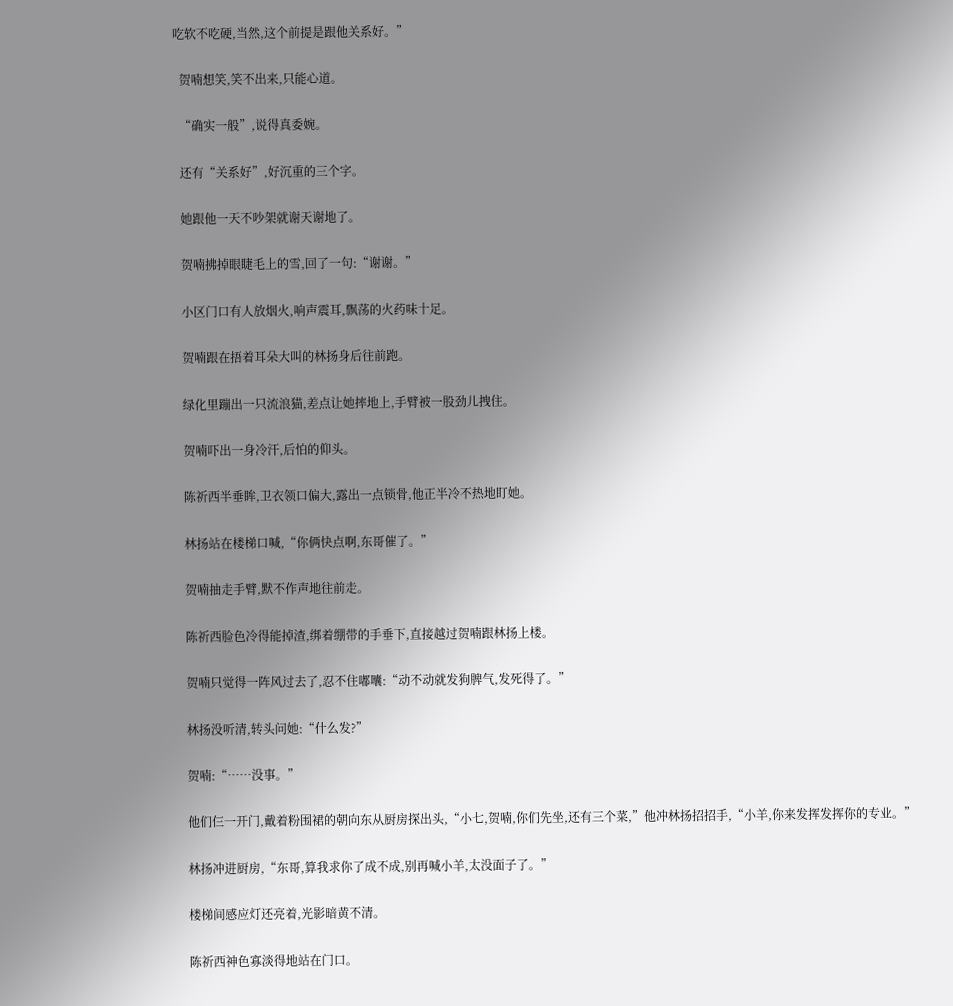吃软不吃硬,当然,这个前提是跟他关系好。”

  贺喃想笑,笑不出来,只能心道。

  “确实一般”,说得真委婉。

  还有“关系好”,好沉重的三个字。

  她跟他一天不吵架就谢天谢地了。

  贺喃拂掉眼睫毛上的雪,回了一句:“谢谢。”

  小区门口有人放烟火,响声震耳,飘荡的火药味十足。

  贺喃跟在捂着耳朵大叫的林扬身后往前跑。

  绿化里蹦出一只流浪猫,差点让她摔地上,手臂被一股劲儿拽住。

  贺喃吓出一身冷汗,后怕的仰头。

  陈祈西半垂眸,卫衣领口偏大,露出一点锁骨,他正半冷不热地盯她。

  林扬站在楼梯口喊,“你俩快点啊,东哥催了。”

  贺喃抽走手臂,默不作声地往前走。

  陈祈西脸色冷得能掉渣,绑着绷带的手垂下,直接越过贺喃跟林扬上楼。

  贺喃只觉得一阵风过去了,忍不住嘟囔:“动不动就发狗脾气,发死得了。”

  林扬没听清,转头问她:“什么发?”

  贺喃:“……没事。”

  他们仨一开门,戴着粉围裙的朝向东从厨房探出头,“小七,贺喃,你们先坐,还有三个菜,”他冲林扬招招手,“小羊,你来发挥发挥你的专业。”

  林扬冲进厨房,“东哥,算我求你了成不成,别再喊小羊,太没面子了。”

  楼梯间感应灯还亮着,光影暗黄不清。

  陈祈西神色寡淡得地站在门口。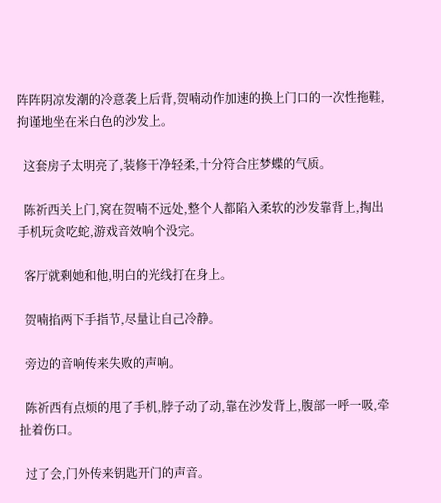阵阵阴凉发潮的冷意袭上后背,贺喃动作加速的换上门口的一次性拖鞋,拘谨地坐在米白色的沙发上。

  这套房子太明亮了,装修干净轻柔,十分符合庄梦蝶的气质。

  陈祈西关上门,窝在贺喃不远处,整个人都陷入柔软的沙发靠背上,掏出手机玩贪吃蛇,游戏音效响个没完。

  客厅就剩她和他,明白的光线打在身上。

  贺喃掐两下手指节,尽量让自己冷静。

  旁边的音响传来失败的声响。

  陈祈西有点烦的甩了手机,脖子动了动,靠在沙发背上,腹部一呼一吸,牵扯着伤口。

  过了会,门外传来钥匙开门的声音。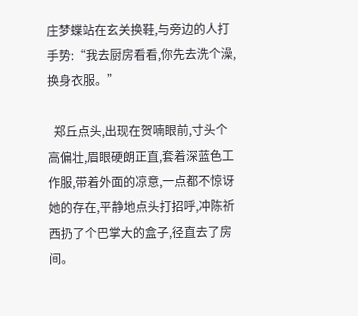庄梦蝶站在玄关换鞋,与旁边的人打手势:“我去厨房看看,你先去洗个澡,换身衣服。”

  郑丘点头,出现在贺喃眼前,寸头个高偏壮,眉眼硬朗正直,套着深蓝色工作服,带着外面的凉意,一点都不惊讶她的存在,平静地点头打招呼,冲陈祈西扔了个巴掌大的盒子,径直去了房间。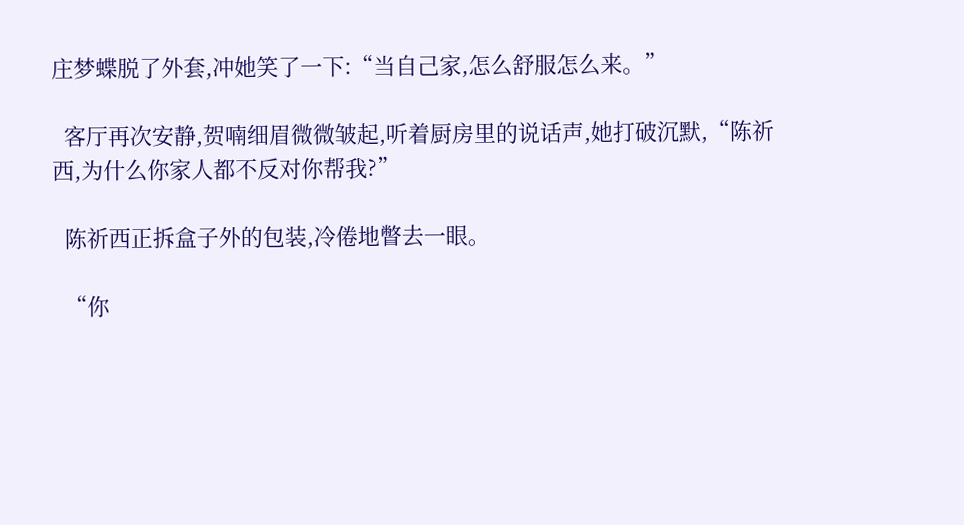庄梦蝶脱了外套,冲她笑了一下:“当自己家,怎么舒服怎么来。”

  客厅再次安静,贺喃细眉微微皱起,听着厨房里的说话声,她打破沉默,“陈祈西,为什么你家人都不反对你帮我?”

  陈祈西正拆盒子外的包装,冷倦地瞥去一眼。

  “你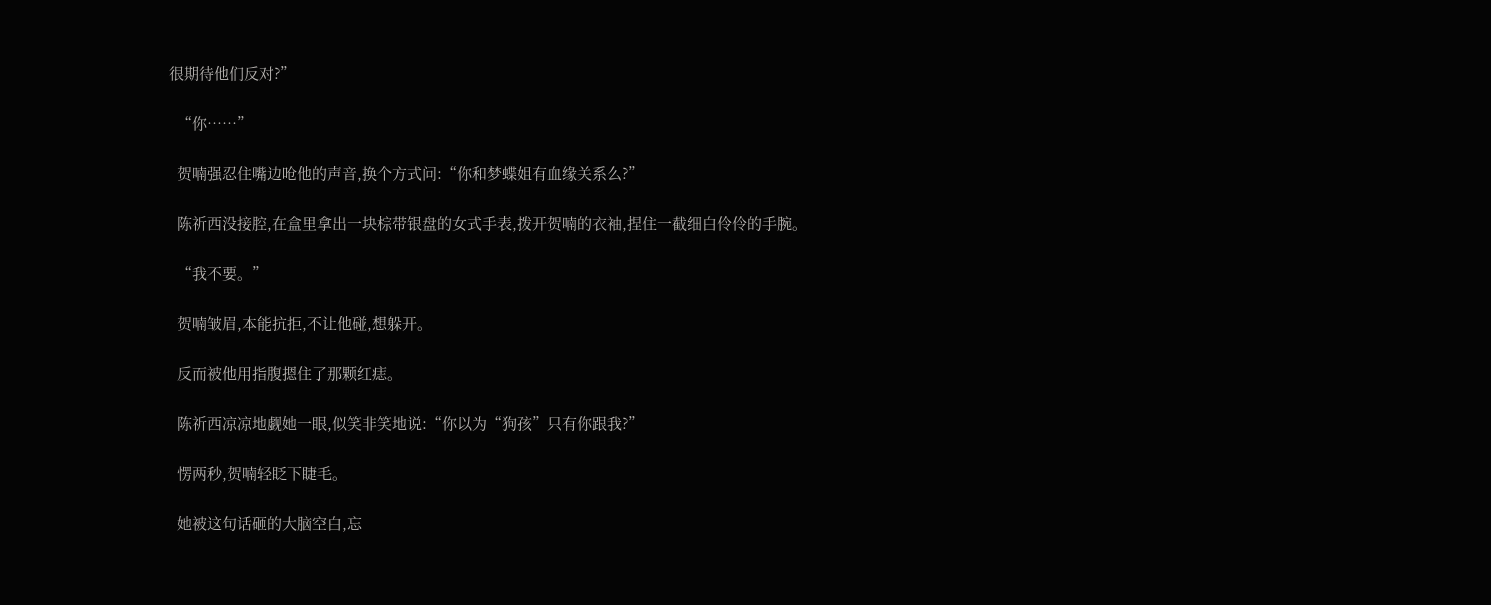很期待他们反对?”

  “你……”

  贺喃强忍住嘴边呛他的声音,换个方式问:“你和梦蝶姐有血缘关系么?”

  陈祈西没接腔,在盒里拿出一块棕带银盘的女式手表,拨开贺喃的衣袖,捏住一截细白伶伶的手腕。

  “我不要。”

  贺喃皱眉,本能抗拒,不让他碰,想躲开。

  反而被他用指腹摁住了那颗红痣。

  陈祈西凉凉地觑她一眼,似笑非笑地说:“你以为“狗孩”只有你跟我?”

  愣两秒,贺喃轻眨下睫毛。

  她被这句话砸的大脑空白,忘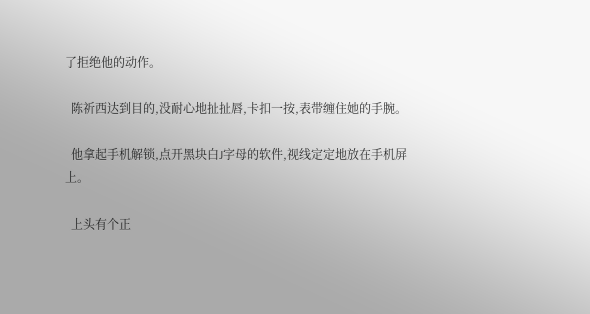了拒绝他的动作。

  陈祈西达到目的,没耐心地扯扯唇,卡扣一按,表带缠住她的手腕。

  他拿起手机解锁,点开黑块白J字母的软件,视线定定地放在手机屏上。

  上头有个正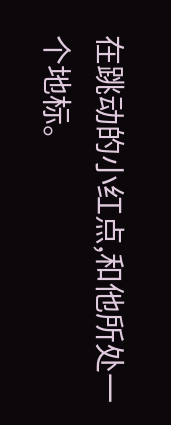在跳动的小红点,和他所处一个地标。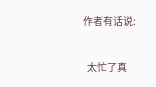作者有话说:

  太忙了真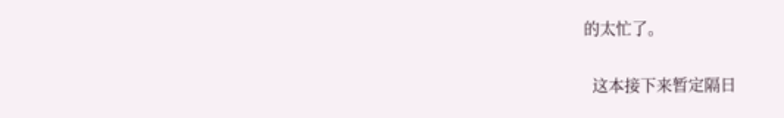的太忙了。

  这本接下来暂定隔日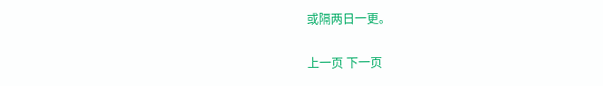或隔两日一更。

上一页 下一页